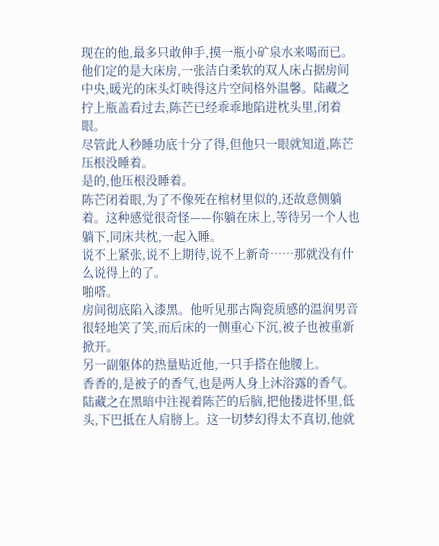现在的他,最多只敢伸手,摸一瓶小矿泉水来喝而已。
他们定的是大床房,一张洁白柔软的双人床占据房间中央,暖光的床头灯映得这片空间格外温馨。陆藏之拧上瓶盖看过去,陈芒已经乖乖地陷进枕头里,闭着眼。
尽管此人秒睡功底十分了得,但他只一眼就知道,陈芒压根没睡着。
是的,他压根没睡着。
陈芒闭着眼,为了不像死在棺材里似的,还故意侧躺着。这种感觉很奇怪——你躺在床上,等待另一个人也躺下,同床共枕,一起入睡。
说不上紧张,说不上期待,说不上新奇……那就没有什么说得上的了。
啪嗒。
房间彻底陷入漆黑。他听见那古陶瓷质感的温润男音很轻地笑了笑,而后床的一侧重心下沉,被子也被重新掀开。
另一副躯体的热量贴近他,一只手搭在他腰上。
香香的,是被子的香气,也是两人身上沐浴露的香气。
陆藏之在黑暗中注视着陈芒的后脑,把他搂进怀里,低头,下巴抵在人肩膀上。这一切梦幻得太不真切,他就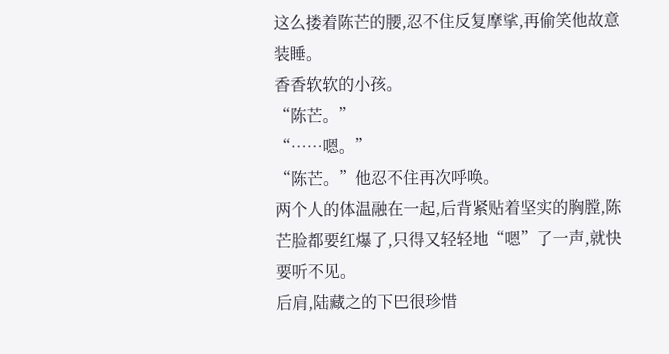这么搂着陈芒的腰,忍不住反复摩挲,再偷笑他故意装睡。
香香软软的小孩。
“陈芒。”
“……嗯。”
“陈芒。”他忍不住再次呼唤。
两个人的体温融在一起,后背紧贴着坚实的胸膛,陈芒脸都要红爆了,只得又轻轻地“嗯”了一声,就快要听不见。
后肩,陆藏之的下巴很珍惜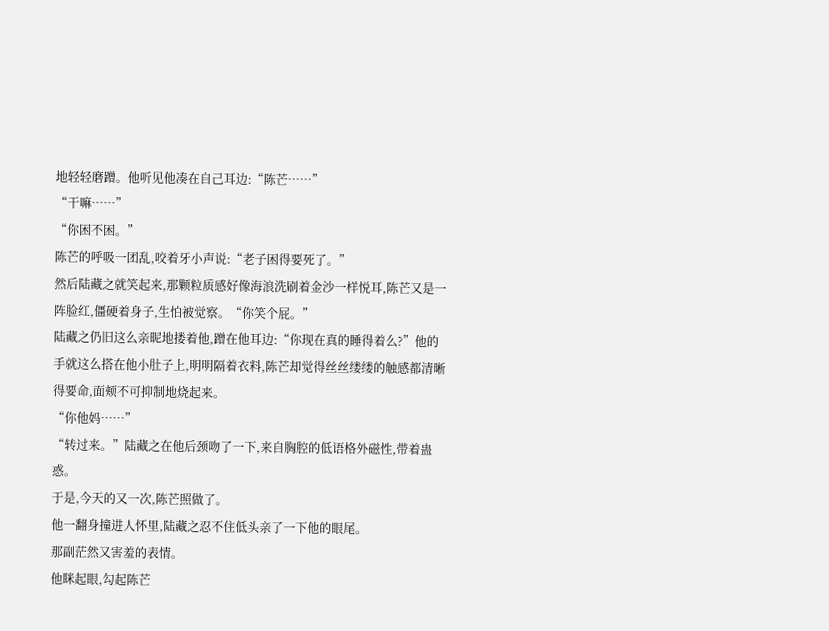地轻轻磨蹭。他听见他凑在自己耳边:“陈芒……”
“干嘛……”
“你困不困。”
陈芒的呼吸一团乱,咬着牙小声说:“老子困得要死了。”
然后陆藏之就笑起来,那颗粒质感好像海浪洗刷着金沙一样悦耳,陈芒又是一阵脸红,僵硬着身子,生怕被觉察。“你笑个屁。”
陆藏之仍旧这么亲昵地搂着他,蹭在他耳边:“你现在真的睡得着么?”他的手就这么搭在他小肚子上,明明隔着衣料,陈芒却觉得丝丝缕缕的触感都清晰得要命,面颊不可抑制地烧起来。
“你他妈……”
“转过来。”陆藏之在他后颈吻了一下,来自胸腔的低语格外磁性,带着蛊惑。
于是,今天的又一次,陈芒照做了。
他一翻身撞进人怀里,陆藏之忍不住低头亲了一下他的眼尾。
那副茫然又害羞的表情。
他眯起眼,勾起陈芒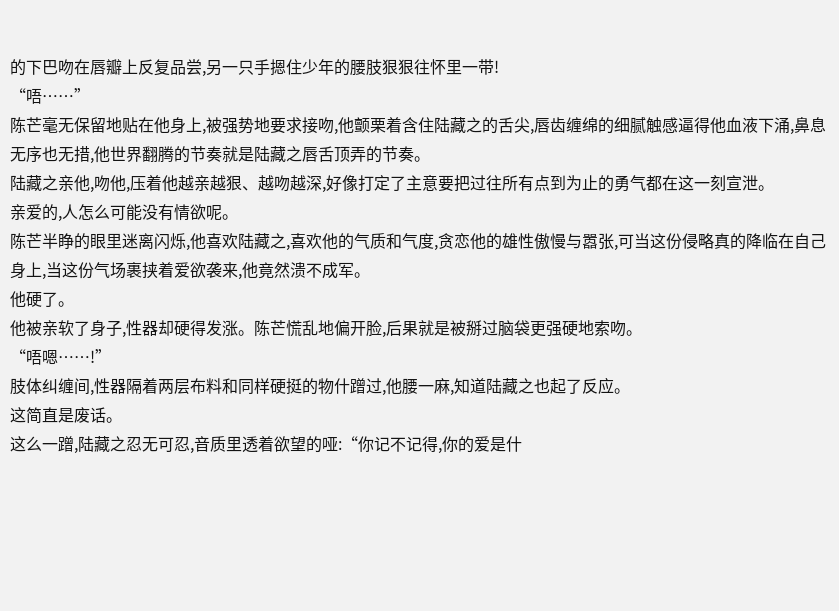的下巴吻在唇瓣上反复品尝,另一只手摁住少年的腰肢狠狠往怀里一带!
“唔……”
陈芒毫无保留地贴在他身上,被强势地要求接吻,他颤栗着含住陆藏之的舌尖,唇齿缠绵的细腻触感逼得他血液下涌,鼻息无序也无措,他世界翻腾的节奏就是陆藏之唇舌顶弄的节奏。
陆藏之亲他,吻他,压着他越亲越狠、越吻越深,好像打定了主意要把过往所有点到为止的勇气都在这一刻宣泄。
亲爱的,人怎么可能没有情欲呢。
陈芒半睁的眼里迷离闪烁,他喜欢陆藏之,喜欢他的气质和气度,贪恋他的雄性傲慢与嚣张,可当这份侵略真的降临在自己身上,当这份气场裹挟着爱欲袭来,他竟然溃不成军。
他硬了。
他被亲软了身子,性器却硬得发涨。陈芒慌乱地偏开脸,后果就是被掰过脑袋更强硬地索吻。
“唔嗯……!”
肢体纠缠间,性器隔着两层布料和同样硬挺的物什蹭过,他腰一麻,知道陆藏之也起了反应。
这简直是废话。
这么一蹭,陆藏之忍无可忍,音质里透着欲望的哑:“你记不记得,你的爱是什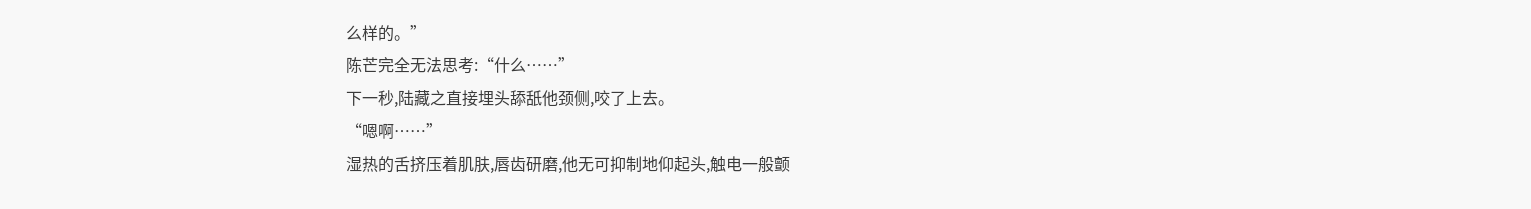么样的。”
陈芒完全无法思考:“什么……”
下一秒,陆藏之直接埋头舔舐他颈侧,咬了上去。
“嗯啊……”
湿热的舌挤压着肌肤,唇齿研磨,他无可抑制地仰起头,触电一般颤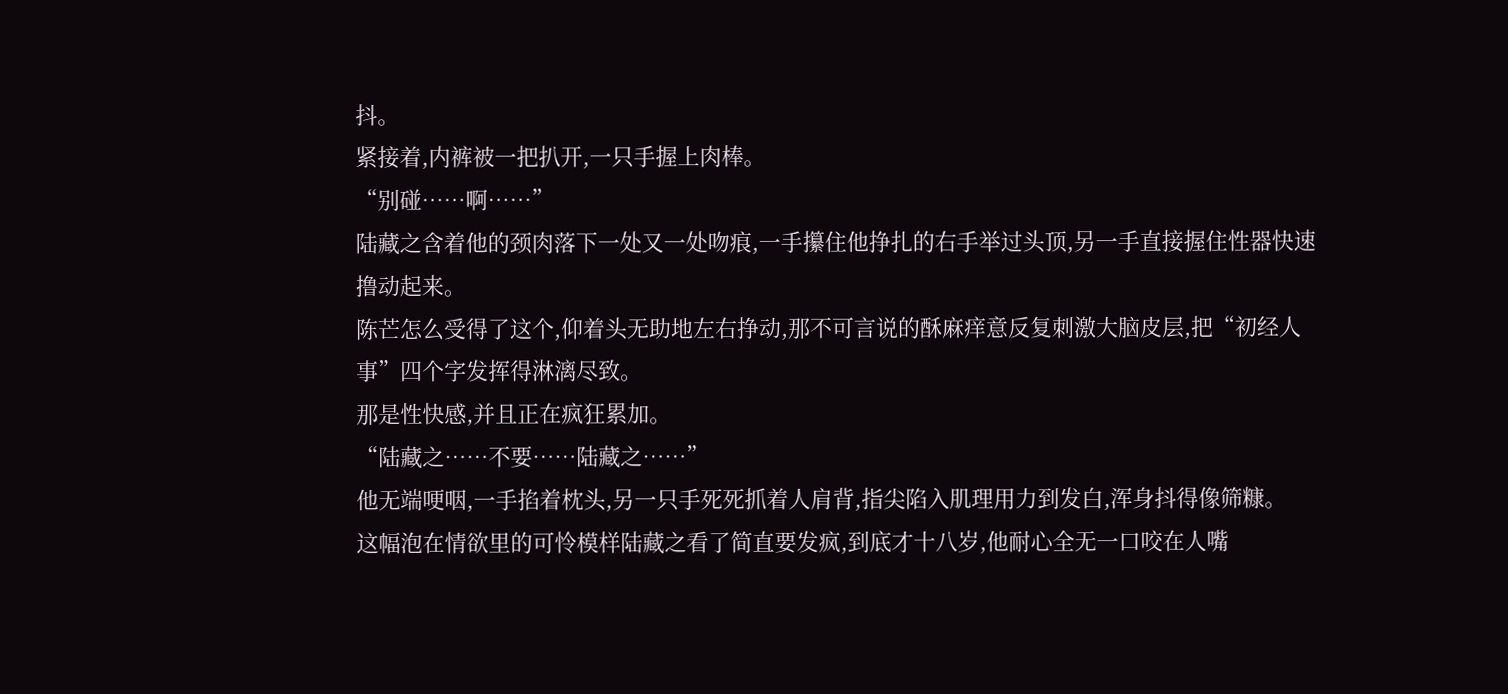抖。
紧接着,内裤被一把扒开,一只手握上肉棒。
“别碰……啊……”
陆藏之含着他的颈肉落下一处又一处吻痕,一手攥住他挣扎的右手举过头顶,另一手直接握住性器快速撸动起来。
陈芒怎么受得了这个,仰着头无助地左右挣动,那不可言说的酥麻痒意反复刺激大脑皮层,把“初经人事”四个字发挥得淋漓尽致。
那是性快感,并且正在疯狂累加。
“陆藏之……不要……陆藏之……”
他无端哽咽,一手掐着枕头,另一只手死死抓着人肩背,指尖陷入肌理用力到发白,浑身抖得像筛糠。
这幅泡在情欲里的可怜模样陆藏之看了简直要发疯,到底才十八岁,他耐心全无一口咬在人嘴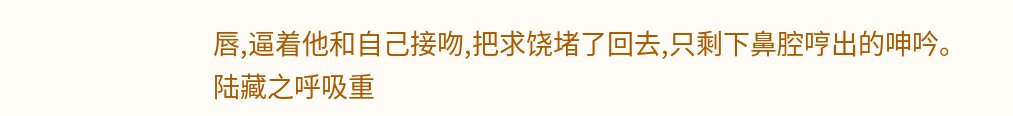唇,逼着他和自己接吻,把求饶堵了回去,只剩下鼻腔哼出的呻吟。
陆藏之呼吸重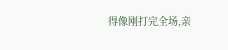得像刚打完全场,亲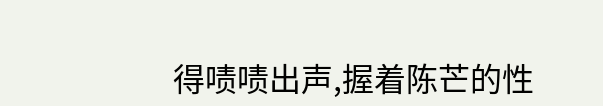得啧啧出声,握着陈芒的性